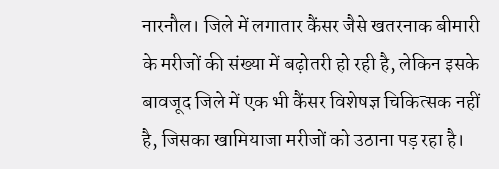नारनौल। जिले में लगातार कैंसर जैसे खतरनाक बीमारी के मरीजों की संख्या में बढ़ोतरी हो रही है, लेकिन इसके बावजूद जिले में एक भी कैंसर विशेषज्ञ चिकित्सक नहीं है, जिसका खामियाजा मरीजों को उठाना पड़ रहा है।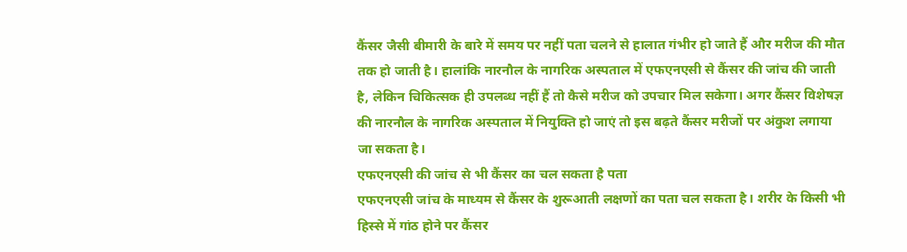कैंसर जैसी बीमारी के बारे में समय पर नहीं पता चलने से हालात गंभीर हो जाते हैं और मरीज की मौत तक हो जाती है। हालांकि नारनौल के नागरिक अस्पताल में एफएनएसी से कैंसर की जांच की जाती है, लेकिन चिकित्सक ही उपलब्ध नहीं हैं तो कैसे मरीज को उपचार मिल सकेगा। अगर कैंसर विशेषज्ञ की नारनौल के नागरिक अस्पताल में नियुक्ति हो जाएं तो इस बढ़ते कैंसर मरीजों पर अंकुश लगाया जा सकता है।
एफएनएसी की जांच से भी कैंसर का चल सकता है पता
एफएनएसी जांच के माध्यम से कैंसर के शुरूआती लक्षणों का पता चल सकता है। शरीर के किसी भी हिस्से में गांठ होने पर कैंसर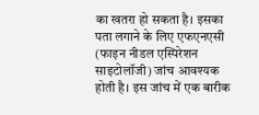का खतरा हो सकता है। इसका पता लगाने के लिए एफएनएसी (फाइन नीडल एस्पिरेशन साइटोलॉजी) जांच आवश्यक होती है। इस जांच में एक बारीक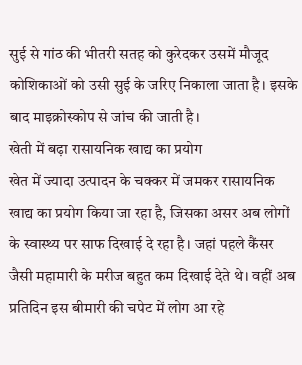सुई से गांठ की भीतरी सतह को कुरेदकर उसमें मौजूद कोशिकाओं को उसी सुई के जरिए निकाला जाता है। इसके बाद माइक्रोस्कोप से जांच की जाती है।
खेती में बढ़ा रासायनिक खाद्य का प्रयोग
खेत में ज्यादा उत्पादन के चक्कर में जमकर रासायनिक खाद्य का प्रयोग किया जा रहा है, जिसका असर अब लोगों के स्वास्थ्य पर साफ दिखाई दे रहा है। जहां पहले कैंसर जैसी महामारी के मरीज बहुत कम दिखाई देते थे। वहीं अब प्रतिदिन इस बीमारी की चपेट में लोग आ रहे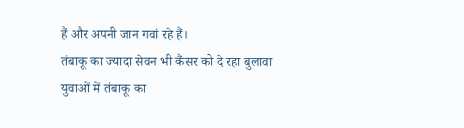हैं और अपनी जान गवां रहे हैं।
तंबाकू का ज्यादा सेवन भी कैंसर को दे रहा बुलावा
युवाओं में तंबाकू का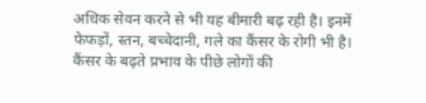अधिक सेवन करने से भी यह बीमारी बढ़ रही है। इनमें फेफड़ों, स्तन, बच्चेदानी, गले का कैंसर के रोगी भी है। कैंसर के बढ़ते प्रभाव के पीछे लोगों की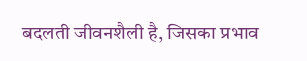बदलती जीवनशैली है, जिसका प्रभाव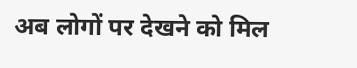अब लोगों पर देखने को मिल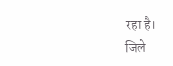रहा है।
जिले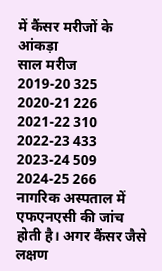में कैंसर मरीजों के आंकड़ा
साल मरीज
2019-20 325
2020-21 226
2021-22 310
2022-23 433
2023-24 509
2024-25 266
नागरिक अस्पताल में एफएनएसी की जांच होती है। अगर कैंसर जैसे लक्षण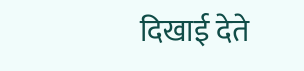दिखाई देते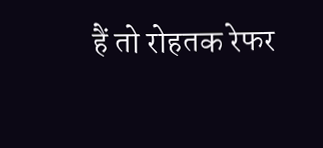हैं तो रोहतक रेफर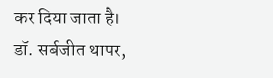कर दिया जाता है।
डॉ. सर्बजीत थापर,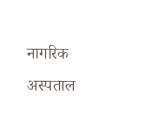नागरिक अस्पताल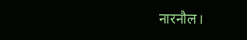नारनौल।